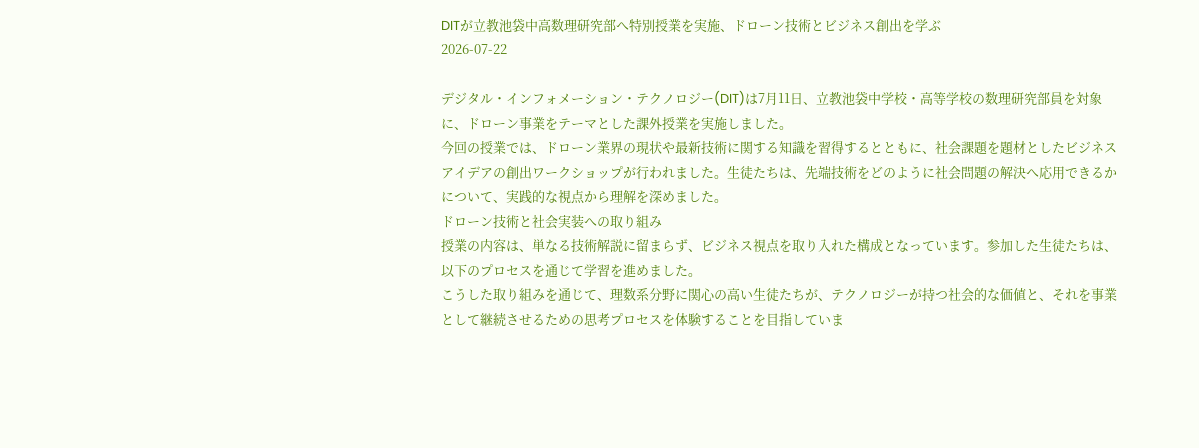DITが立教池袋中高数理研究部へ特別授業を実施、ドローン技術とビジネス創出を学ぶ
2026-07-22

デジタル・インフォメーション・テクノロジー(DIT)は7月11日、立教池袋中学校・高等学校の数理研究部員を対象に、ドローン事業をテーマとした課外授業を実施しました。
今回の授業では、ドローン業界の現状や最新技術に関する知識を習得するとともに、社会課題を題材としたビジネスアイデアの創出ワークショップが行われました。生徒たちは、先端技術をどのように社会問題の解決へ応用できるかについて、実践的な視点から理解を深めました。
ドローン技術と社会実装への取り組み
授業の内容は、単なる技術解説に留まらず、ビジネス視点を取り入れた構成となっています。参加した生徒たちは、以下のプロセスを通じて学習を進めました。
こうした取り組みを通じて、理数系分野に関心の高い生徒たちが、テクノロジーが持つ社会的な価値と、それを事業として継続させるための思考プロセスを体験することを目指していま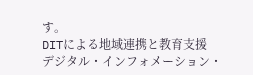す。
DITによる地域連携と教育支援
デジタル・インフォメーション・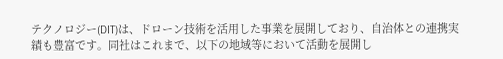テクノロジー(DIT)は、ドローン技術を活用した事業を展開しており、自治体との連携実績も豊富です。同社はこれまで、以下の地域等において活動を展開し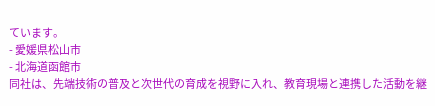ています。
- 愛媛県松山市
- 北海道函館市
同社は、先端技術の普及と次世代の育成を視野に入れ、教育現場と連携した活動を継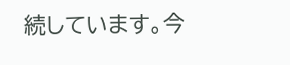続しています。今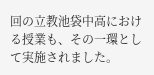回の立教池袋中高における授業も、その一環として実施されました。